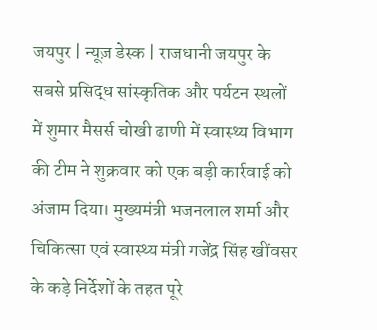जयपुर | न्यूज़ डेस्क | राजधानी जयपुर के सबसे प्रसिद्ध सांस्कृतिक और पर्यटन स्थलों में शुमार मैसर्स चोखी ढाणी में स्वास्थ्य विभाग की टीम ने शुक्रवार को एक बड़ी कार्रवाई को अंजाम दिया। मुख्यमंत्री भजनलाल शर्मा और चिकित्सा एवं स्वास्थ्य मंत्री गजेंद्र सिंह खींवसर के कड़े निर्देशों के तहत पूरे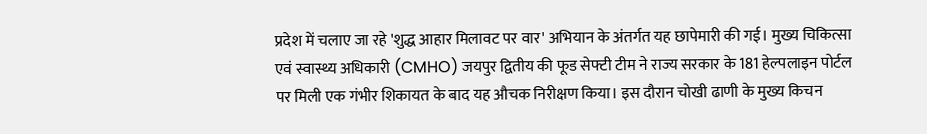प्रदेश में चलाए जा रहे 'शुद्ध आहार मिलावट पर वार' अभियान के अंतर्गत यह छापेमारी की गई। मुख्य चिकित्सा एवं स्वास्थ्य अधिकारी (CMHO) जयपुर द्वितीय की फूड सेफ्टी टीम ने राज्य सरकार के 181 हेल्पलाइन पोर्टल पर मिली एक गंभीर शिकायत के बाद यह औचक निरीक्षण किया। इस दौरान चोखी ढाणी के मुख्य किचन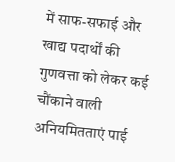में साफ-सफाई और खाद्य पदार्थों की गुणवत्ता को लेकर कई चौंकाने वाली अनियमितताएं पाई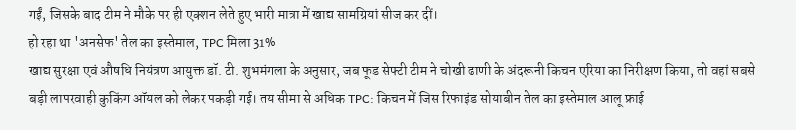गईं, जिसके बाद टीम ने मौके पर ही एक्शन लेते हुए भारी मात्रा में खाद्य सामग्रियां सीज कर दीं।
हो रहा था 'अनसेफ' तेल का इस्तेमाल, TPC मिला 31%
खाद्य सुरक्षा एवं औषधि नियंत्रण आयुक्त डॉ. टी. शुभमंगला के अनुसार, जब फूड सेफ्टी टीम ने चोखी ढाणी के अंदरूनी किचन एरिया का निरीक्षण किया, तो वहां सबसे बड़ी लापरवाही कुकिंग ऑयल को लेकर पकड़ी गई। तय सीमा से अधिक TPC: किचन में जिस रिफाइंड सोयाबीन तेल का इस्तेमाल आलू फ्राई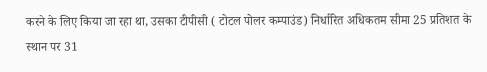करने के लिए किया जा रहा था, उसका टीपीसी ( टोटल पोलर कम्पाउंड) निर्धारित अधिकतम सीमा 25 प्रतिशत के स्थान पर 31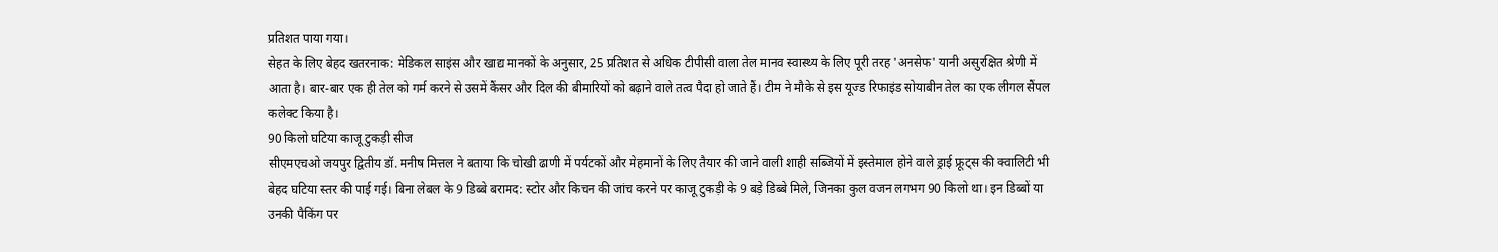प्रतिशत पाया गया।
सेहत के लिए बेहद खतरनाक: मेडिकल साइंस और खाद्य मानकों के अनुसार, 25 प्रतिशत से अधिक टीपीसी वाला तेल मानव स्वास्थ्य के लिए पूरी तरह 'अनसेफ' यानी असुरक्षित श्रेणी में आता है। बार-बार एक ही तेल को गर्म करने से उसमें कैंसर और दिल की बीमारियों को बढ़ाने वाले तत्व पैदा हो जाते हैं। टीम ने मौके से इस यूज्ड रिफाइंड सोयाबीन तेल का एक लीगल सैंपल कलेक्ट किया है।
90 किलो घटिया काजू टुकड़ी सीज
सीएमएचओ जयपुर द्वितीय डॉ. मनीष मित्तल ने बताया कि चोखी ढाणी में पर्यटकों और मेहमानों के लिए तैयार की जाने वाली शाही सब्जियों में इस्तेमाल होने वाले ड्राई फ्रूट्स की क्वालिटी भी बेहद घटिया स्तर की पाई गई। बिना लेबल के 9 डिब्बे बरामद: स्टोर और किचन की जांच करने पर काजू टुकड़ी के 9 बड़े डिब्बे मिले, जिनका कुल वजन लगभग 90 किलो था। इन डिब्बों या उनकी पैकिंग पर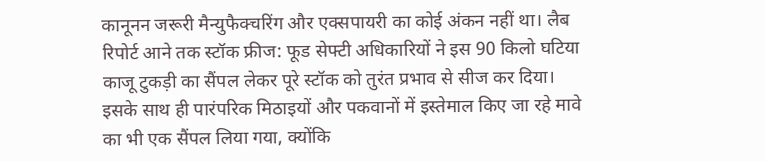कानूनन जरूरी मैन्युफैक्चरिंग और एक्सपायरी का कोई अंकन नहीं था। लैब रिपोर्ट आने तक स्टॉक फ्रीज: फूड सेफ्टी अधिकारियों ने इस 90 किलो घटिया काजू टुकड़ी का सैंपल लेकर पूरे स्टॉक को तुरंत प्रभाव से सीज कर दिया। इसके साथ ही पारंपरिक मिठाइयों और पकवानों में इस्तेमाल किए जा रहे मावे का भी एक सैंपल लिया गया, क्योंकि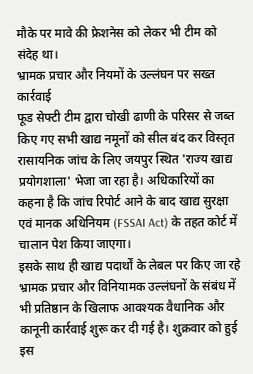मौके पर मावे की फ्रेशनेस को लेकर भी टीम को संदेह था।
भ्रामक प्रचार और नियमों के उल्लंघन पर सख्त कार्रवाई
फूड सेफ्टी टीम द्वारा चोखी ढाणी के परिसर से जब्त किए गए सभी खाद्य नमूनों को सील बंद कर विस्तृत रासायनिक जांच के लिए जयपुर स्थित 'राज्य खाद्य प्रयोगशाला' भेजा जा रहा है। अधिकारियों का कहना है कि जांच रिपोर्ट आने के बाद खाद्य सुरक्षा एवं मानक अधिनियम (FSSAI Act) के तहत कोर्ट में चालान पेश किया जाएगा।
इसके साथ ही खाद्य पदार्थों के लेबल पर किए जा रहे भ्रामक प्रचार और विनियामक उल्लंघनों के संबंध में भी प्रतिष्ठान के खिलाफ आवश्यक वैधानिक और कानूनी कार्रवाई शुरू कर दी गई है। शुक्रवार को हुई इस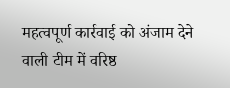महत्वपूर्ण कार्रवाई को अंजाम देने वाली टीम में वरिष्ठ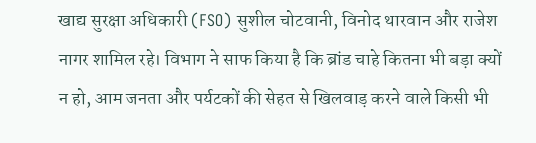खाद्य सुरक्षा अधिकारी (FSO) सुशील चोटवानी, विनोद थारवान और राजेश नागर शामिल रहे। विभाग ने साफ किया है कि ब्रांड चाहे कितना भी बड़ा क्यों न हो, आम जनता और पर्यटकों की सेहत से खिलवाड़ करने वाले किसी भी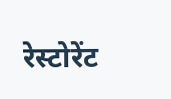रेस्टोरेंट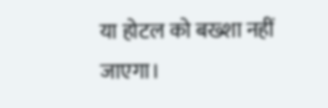या होटल को बख्शा नहीं जाएगा।